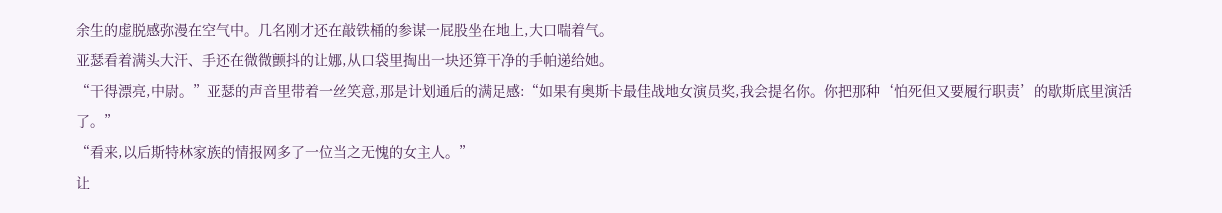余生的虚脱感弥漫在空气中。几名刚才还在敲铁桶的参谋一屁股坐在地上,大口喘着气。
亚瑟看着满头大汗、手还在微微颤抖的让娜,从口袋里掏出一块还算干净的手帕递给她。
“干得漂亮,中尉。”亚瑟的声音里带着一丝笑意,那是计划通后的满足感:“如果有奥斯卡最佳战地女演员奖,我会提名你。你把那种‘怕死但又要履行职责’的歇斯底里演活了。”
“看来,以后斯特林家族的情报网多了一位当之无愧的女主人。”
让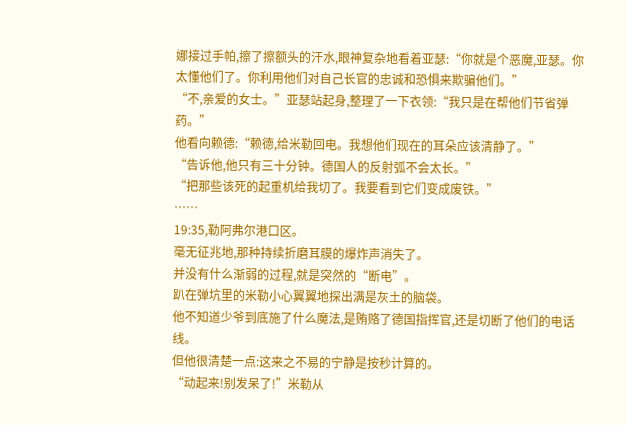娜接过手帕,擦了擦额头的汗水,眼神复杂地看着亚瑟:“你就是个恶魔,亚瑟。你太懂他们了。你利用他们对自己长官的忠诚和恐惧来欺骗他们。”
“不,亲爱的女士。”亚瑟站起身,整理了一下衣领:“我只是在帮他们节省弹药。”
他看向赖德:“赖德,给米勒回电。我想他们现在的耳朵应该清静了。”
“告诉他,他只有三十分钟。德国人的反射弧不会太长。”
“把那些该死的起重机给我切了。我要看到它们变成废铁。”
……
19:35,勒阿弗尔港口区。
毫无征兆地,那种持续折磨耳膜的爆炸声消失了。
并没有什么渐弱的过程,就是突然的“断电”。
趴在弹坑里的米勒小心翼翼地探出满是灰土的脑袋。
他不知道少爷到底施了什么魔法,是贿赂了德国指挥官,还是切断了他们的电话线。
但他很清楚一点:这来之不易的宁静是按秒计算的。
“动起来!别发呆了!”米勒从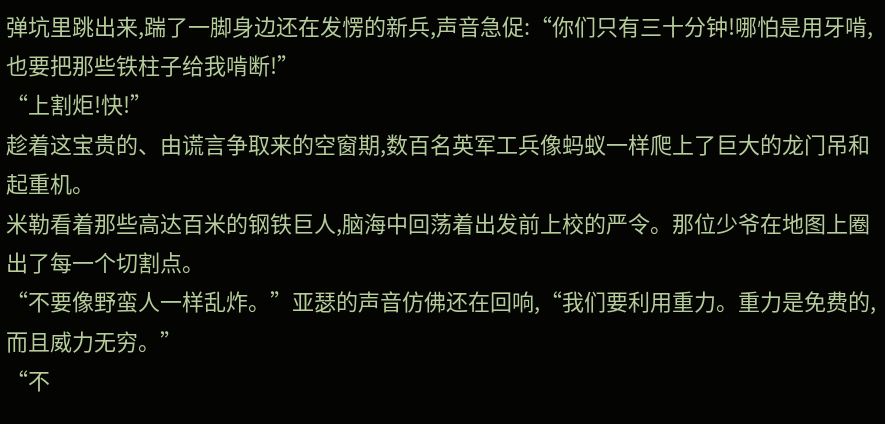弹坑里跳出来,踹了一脚身边还在发愣的新兵,声音急促:“你们只有三十分钟!哪怕是用牙啃,也要把那些铁柱子给我啃断!”
“上割炬!快!”
趁着这宝贵的、由谎言争取来的空窗期,数百名英军工兵像蚂蚁一样爬上了巨大的龙门吊和起重机。
米勒看着那些高达百米的钢铁巨人,脑海中回荡着出发前上校的严令。那位少爷在地图上圈出了每一个切割点。
“不要像野蛮人一样乱炸。”亚瑟的声音仿佛还在回响,“我们要利用重力。重力是免费的,而且威力无穷。”
“不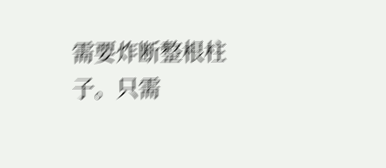需要炸断整根柱子。只需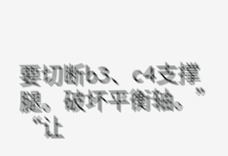要切断b3、c4支撑腿。破坏平衡轴。”
“让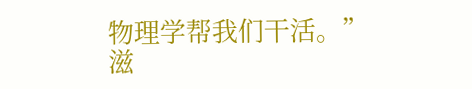物理学帮我们干活。”
滋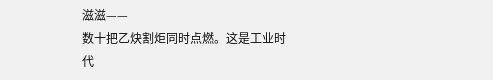滋滋——
数十把乙炔割炬同时点燃。这是工业时代